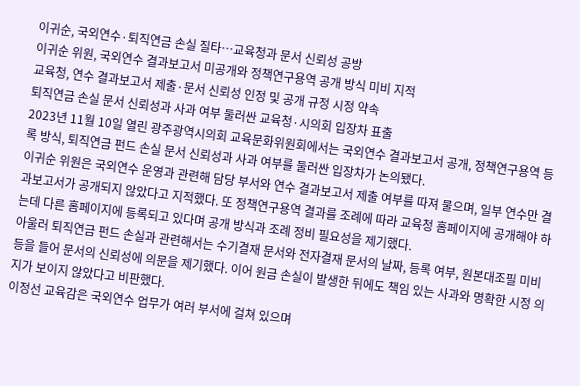이귀순, 국외연수·퇴직연금 손실 질타…교육청과 문서 신뢰성 공방
이귀순 위원, 국외연수 결과보고서 미공개와 정책연구용역 공개 방식 미비 지적
교육청, 연수 결과보고서 제출·문서 신뢰성 인정 및 공개 규정 시정 약속
퇴직연금 손실 문서 신뢰성과 사과 여부 둘러싼 교육청·시의회 입장차 표출
2023년 11월 10일 열린 광주광역시의회 교육문화위원회에서는 국외연수 결과보고서 공개, 정책연구용역 등록 방식, 퇴직연금 펀드 손실 문서 신뢰성과 사과 여부를 둘러싼 입장차가 논의됐다.
이귀순 위원은 국외연수 운영과 관련해 담당 부서와 연수 결과보고서 제출 여부를 따져 물으며, 일부 연수만 결과보고서가 공개되지 않았다고 지적했다. 또 정책연구용역 결과를 조례에 따라 교육청 홈페이지에 공개해야 하는데 다른 홈페이지에 등록되고 있다며 공개 방식과 조례 정비 필요성을 제기했다.
아울러 퇴직연금 펀드 손실과 관련해서는 수기결재 문서와 전자결재 문서의 날짜, 등록 여부, 원본대조필 미비 등을 들어 문서의 신뢰성에 의문을 제기했다. 이어 원금 손실이 발생한 뒤에도 책임 있는 사과와 명확한 시정 의지가 보이지 않았다고 비판했다.
이정선 교육감은 국외연수 업무가 여러 부서에 걸쳐 있으며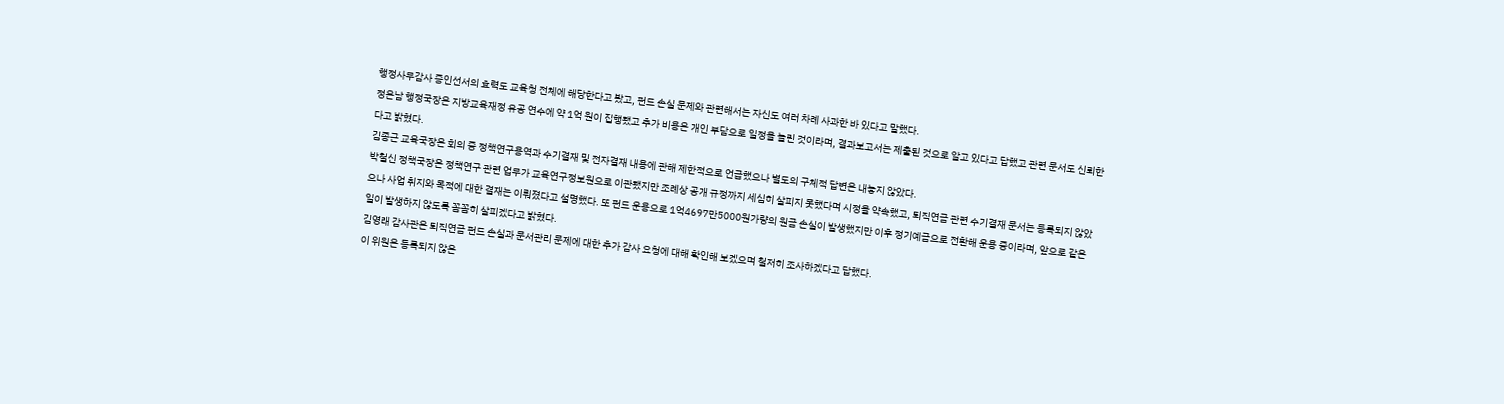행정사무감사 증인선서의 효력도 교육청 전체에 해당한다고 봤고, 펀드 손실 문제와 관련해서는 자신도 여러 차례 사과한 바 있다고 말했다.
정은남 행정국장은 지방교육재정 유공 연수에 약 1억 원이 집행됐고 추가 비용은 개인 부담으로 일정을 늘린 것이라며, 결과보고서는 제출된 것으로 알고 있다고 답했고 관련 문서도 신뢰한다고 밝혔다.
김종근 교육국장은 회의 중 정책연구용역과 수기결재 및 전자결재 내용에 관해 제한적으로 언급했으나 별도의 구체적 답변은 내놓지 않았다.
박철신 정책국장은 정책연구 관련 업무가 교육연구정보원으로 이관됐지만 조례상 공개 규정까지 세심히 살피지 못했다며 시정을 약속했고, 퇴직연금 관련 수기결재 문서는 등록되지 않았으나 사업 취지와 목적에 대한 결재는 이뤄졌다고 설명했다. 또 펀드 운용으로 1억4697만5000원가량의 원금 손실이 발생했지만 이후 정기예금으로 전환해 운용 중이라며, 앞으로 같은 일이 발생하지 않도록 꼼꼼히 살피겠다고 밝혔다.
김영래 감사관은 퇴직연금 펀드 손실과 문서관리 문제에 대한 추가 감사 요청에 대해 확인해 보겠으며 철저히 조사하겠다고 답했다.
이 위원은 등록되지 않은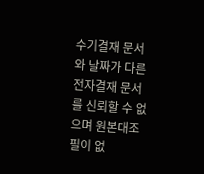수기결재 문서와 날짜가 다른 전자결재 문서를 신뢰할 수 없으며 원본대조필이 없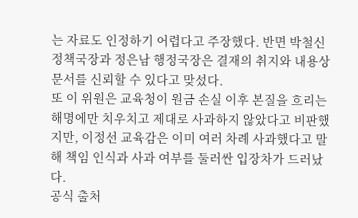는 자료도 인정하기 어렵다고 주장했다. 반면 박철신 정책국장과 정은남 행정국장은 결재의 취지와 내용상 문서를 신뢰할 수 있다고 맞섰다.
또 이 위원은 교육청이 원금 손실 이후 본질을 흐리는 해명에만 치우치고 제대로 사과하지 않았다고 비판했지만, 이정선 교육감은 이미 여러 차례 사과했다고 말해 책임 인식과 사과 여부를 둘러싼 입장차가 드러났다.
공식 출처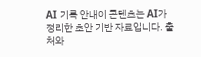AI 기록 안내이 콘텐츠는 AI가 정리한 초안 기반 자료입니다. 출처와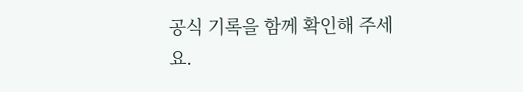공식 기록을 함께 확인해 주세요.